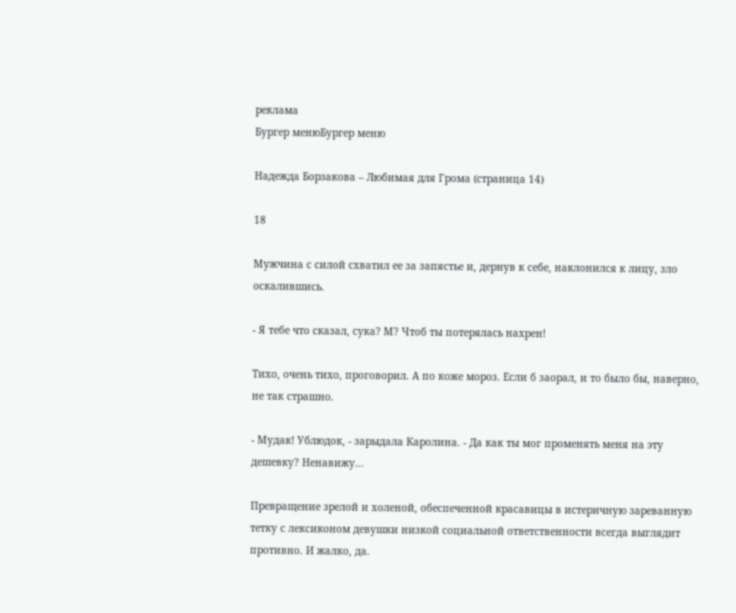реклама
Бургер менюБургер меню

Надежда Борзакова – Любимая для Грома (страница 14)

18

Мужчина с силой схватил ее за запястье и, дернув к себе, наклонился к лицу, зло оскалившись.

- Я тебе что сказал, сука? М? Чтоб ты потерялась нахрен!

Тихо, очень тихо, проговорил. А по коже мороз. Если б заорал, и то было бы, наверно, не так страшно.

- Мудак! Ублюдок, - зарыдала Каролина. - Да как ты мог променять меня на эту дешевку? Ненавижу...

Превращение зрелой и холеной, обеспеченной красавицы в истеричную зареванную тетку с лексиконом девушки низкой социальной ответственности всегда выглядит противно. И жалко, да.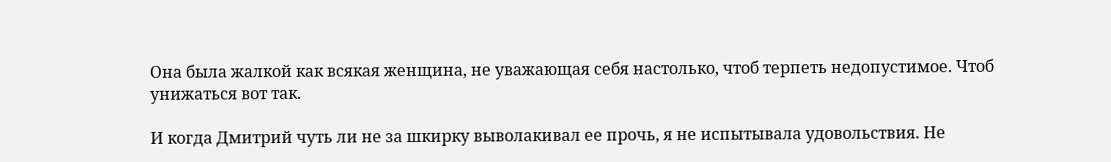Она была жалкой как всякая женщина, не уважающая себя настолько, чтоб терпеть недопустимое. Чтоб унижаться вот так.

И когда Дмитрий чуть ли не за шкирку выволакивал ее прочь, я не испытывала удовольствия. Не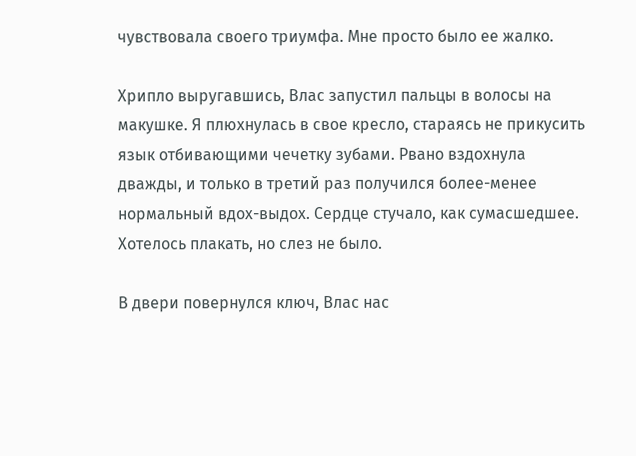чувствовала своего триумфа. Мне просто было ее жалко.

Хрипло выругавшись, Влас запустил пальцы в волосы на макушке. Я плюхнулась в свое кресло, стараясь не прикусить язык отбивающими чечетку зубами. Рвано вздохнула дважды, и только в третий раз получился более-менее нормальный вдох-выдох. Сердце стучало, как сумасшедшее. Хотелось плакать, но слез не было.

В двери повернулся ключ, Влас нас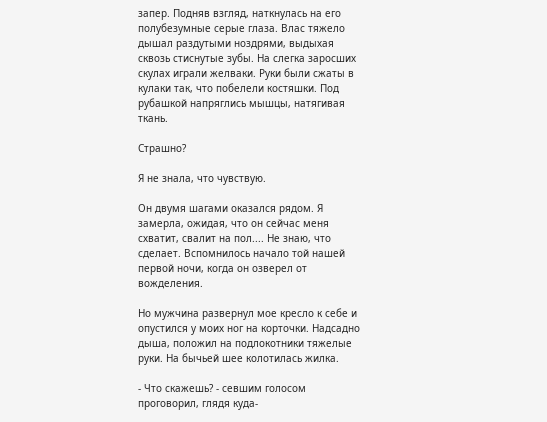запер. Подняв взгляд, наткнулась на его полубезумные серые глаза. Влас тяжело дышал раздутыми ноздрями, выдыхая сквозь стиснутые зубы. На слегка заросших скулах играли желваки. Руки были сжаты в кулаки так, что побелели костяшки. Под рубашкой напряглись мышцы, натягивая ткань.

Страшно?

Я не знала, что чувствую.

Он двумя шагами оказался рядом. Я замерла, ожидая, что он сейчас меня схватит, свалит на пол.... Не знаю, что сделает. Вспомнилось начало той нашей первой ночи, когда он озверел от вожделения.

Но мужчина развернул мое кресло к себе и опустился у моих ног на корточки. Надсадно дыша, положил на подлокотники тяжелые руки. На бычьей шее колотилась жилка.

- Что скажешь? - севшим голосом проговорил, глядя куда-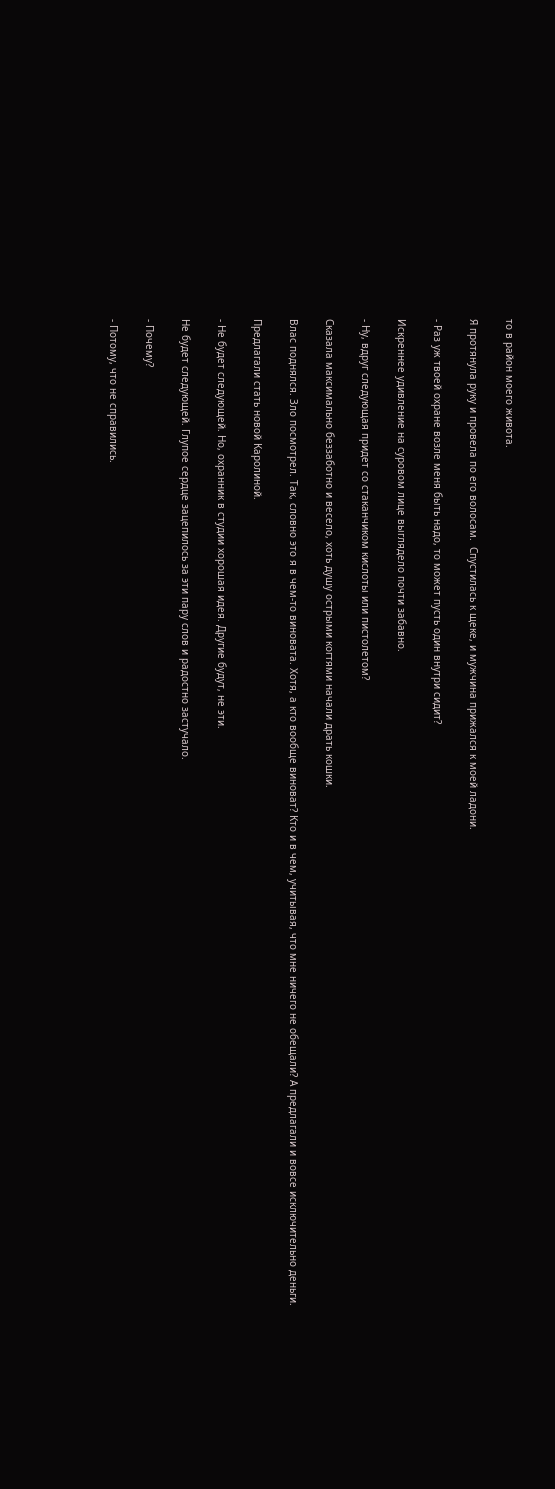то в район моего живота.

Я протянула руку и провела по его волосам.  Спустилась к щеке, и мужчина прижался к моей ладони.

- Раз уж твоей охране возле меня быть надо, то может пусть один внутри сидит?

Искреннее удивление на суровом лице выглядело почти забавно.

- Ну, вдруг следующая придет со стаканчиком кислоты или пистолетом?

Сказала максимально беззаботно и весело, хоть душу острыми когтями начали драть кошки.

Влас поднялся. Зло посмотрел. Так, словно это я в чем-то виновата. Хотя, а кто вообще виноват? Кто и в чем, учитывая, что мне ничего не обещали? А предлагали и вовсе исключительно деньги.

Предлагали стать новой Каролиной.

- Не будет следующей. Но, охранник в студии хорошая идея. Другие будут, не эти.

Не будет следующей. Глупое сердце зацепилось за эти пару слов и радостно застучало.

- Почему?

- Потому, что не справились.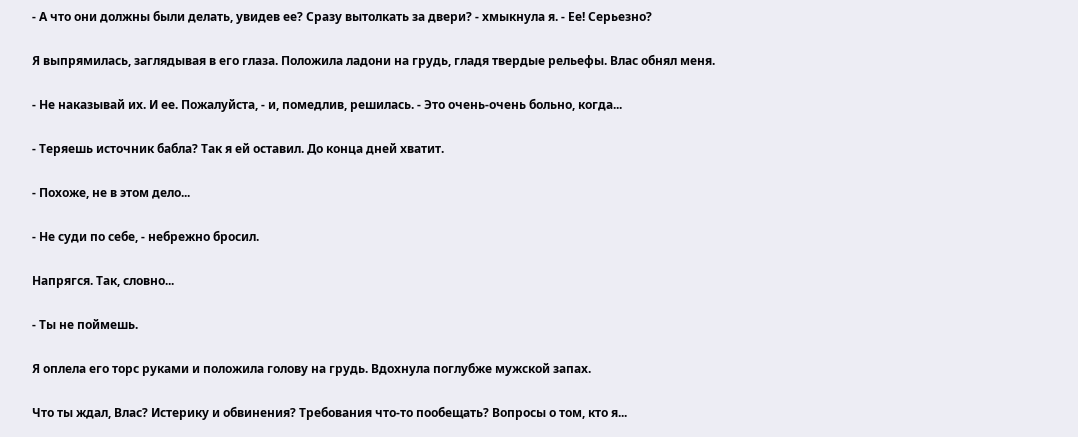- А что они должны были делать, увидев ее? Сразу вытолкать за двери? - хмыкнула я. - Ее! Серьезно?

Я выпрямилась, заглядывая в его глаза. Положила ладони на грудь, гладя твердые рельефы. Влас обнял меня.

- Не наказывай их. И ее. Пожалуйста, - и, помедлив, решилась. - Это очень-очень больно, когда...

- Теряешь источник бабла? Так я ей оставил. До конца дней хватит.

- Похоже, не в этом дело...

- Не суди по себе, - небрежно бросил.

Напрягся. Так, словно...

- Ты не поймешь.

Я оплела его торс руками и положила голову на грудь. Вдохнула поглубже мужской запах.

Что ты ждал, Влас? Истерику и обвинения? Требования что-то пообещать? Вопросы о том, кто я...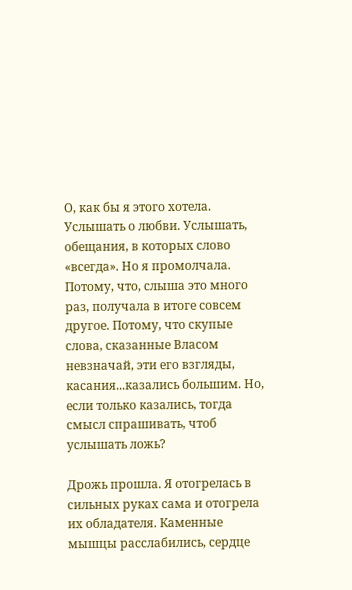О, как бы я этого хотела. Услышать о любви. Услышать, обещания, в которых слово «всегда». Но я промолчала. Потому, что, слыша это много раз, получала в итоге совсем другое. Потому, что скупые слова, сказанные Власом невзначай, эти его взгляды, касания...казались большим. Но, если только казались, тогда смысл спрашивать, чтоб услышать ложь?

Дрожь прошла. Я отогрелась в сильных руках сама и отогрела их обладателя. Каменные мышцы расслабились, сердце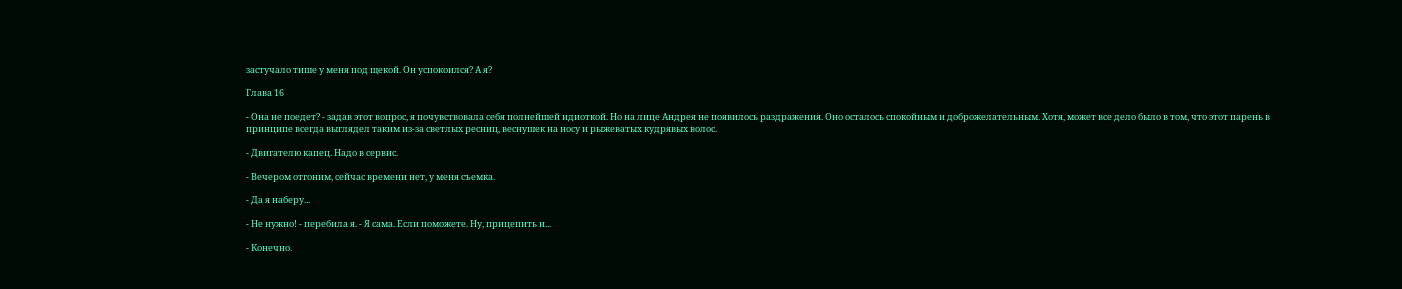застучало тише у меня под щекой. Он успокоился? А я?

Глава 16

- Она не поедет? - задав этот вопрос, я почувствовала себя полнейшей идиоткой. Но на лице Андрея не появилось раздражения. Оно осталось спокойным и доброжелательным. Хотя, может все дело было в том, что этот парень в принципе всегда выглядел таким из-за светлых ресниц, веснушек на носу и рыжеватых кудрявых волос.

- Двигателю капец. Надо в сервис.

- Вечером отгоним, сейчас времени нет, у меня съемка.

- Да я наберу...

- Не нужно! - перебила я. - Я сама. Если поможете. Ну, прицепить и...

- Конечно.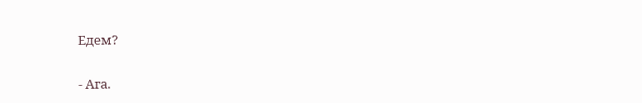Едем?

- Ага.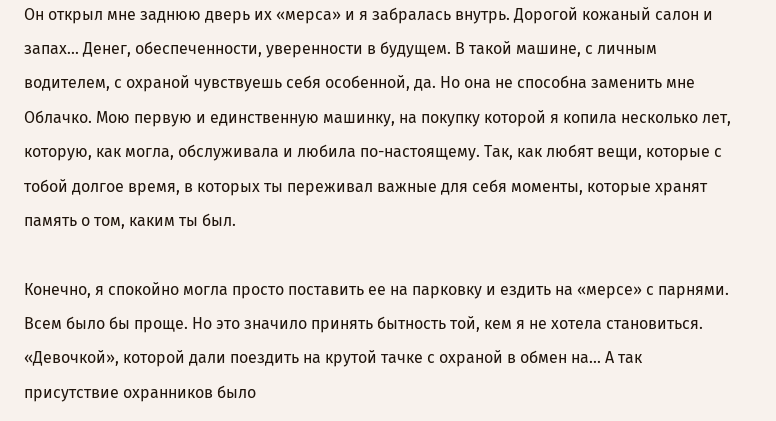Он открыл мне заднюю дверь их «мерса» и я забралась внутрь. Дорогой кожаный салон и запах... Денег, обеспеченности, уверенности в будущем. В такой машине, с личным водителем, с охраной чувствуешь себя особенной, да. Но она не способна заменить мне Облачко. Мою первую и единственную машинку, на покупку которой я копила несколько лет, которую, как могла, обслуживала и любила по-настоящему. Так, как любят вещи, которые с тобой долгое время, в которых ты переживал важные для себя моменты, которые хранят память о том, каким ты был.

Конечно, я спокойно могла просто поставить ее на парковку и ездить на «мерсе» с парнями. Всем было бы проще. Но это значило принять бытность той, кем я не хотела становиться. «Девочкой», которой дали поездить на крутой тачке с охраной в обмен на... А так присутствие охранников было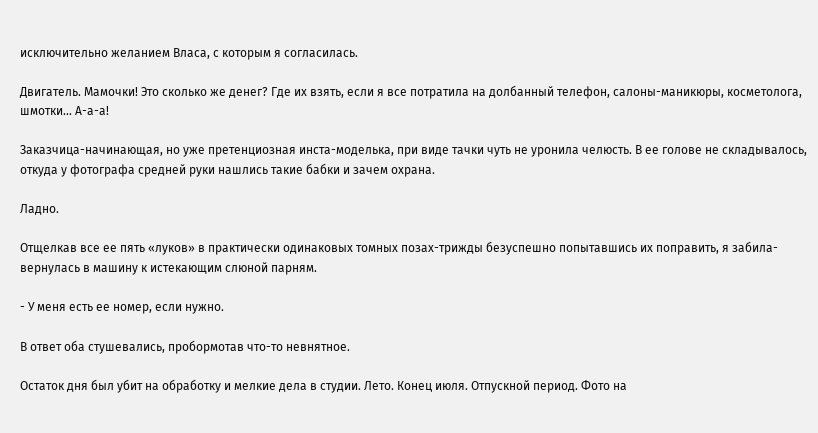исключительно желанием Власа, с которым я согласилась.

Двигатель. Мамочки! Это сколько же денег? Где их взять, если я все потратила на долбанный телефон, салоны-маникюры, косметолога, шмотки... А-а-а!

Заказчица-начинающая, но уже претенциозная инста-моделька, при виде тачки чуть не уронила челюсть. В ее голове не складывалось, откуда у фотографа средней руки нашлись такие бабки и зачем охрана.

Ладно.

Отщелкав все ее пять «луков» в практически одинаковых томных позах-трижды безуспешно попытавшись их поправить, я забила-вернулась в машину к истекающим слюной парням.

- У меня есть ее номер, если нужно.

В ответ оба стушевались, пробормотав что-то невнятное.

Остаток дня был убит на обработку и мелкие дела в студии. Лето. Конец июля. Отпускной период. Фото на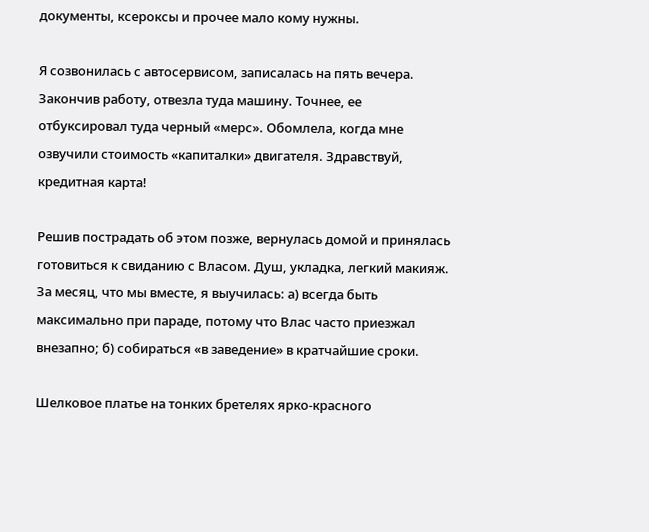документы, ксероксы и прочее мало кому нужны.

Я созвонилась с автосервисом, записалась на пять вечера. Закончив работу, отвезла туда машину. Точнее, ее отбуксировал туда черный «мерс». Обомлела, когда мне озвучили стоимость «капиталки» двигателя. Здравствуй, кредитная карта!

Решив пострадать об этом позже, вернулась домой и принялась готовиться к свиданию с Власом. Душ, укладка, легкий макияж. За месяц, что мы вместе, я выучилась: а) всегда быть максимально при параде, потому что Влас часто приезжал внезапно; б) собираться «в заведение» в кратчайшие сроки.

Шелковое платье на тонких бретелях ярко-красного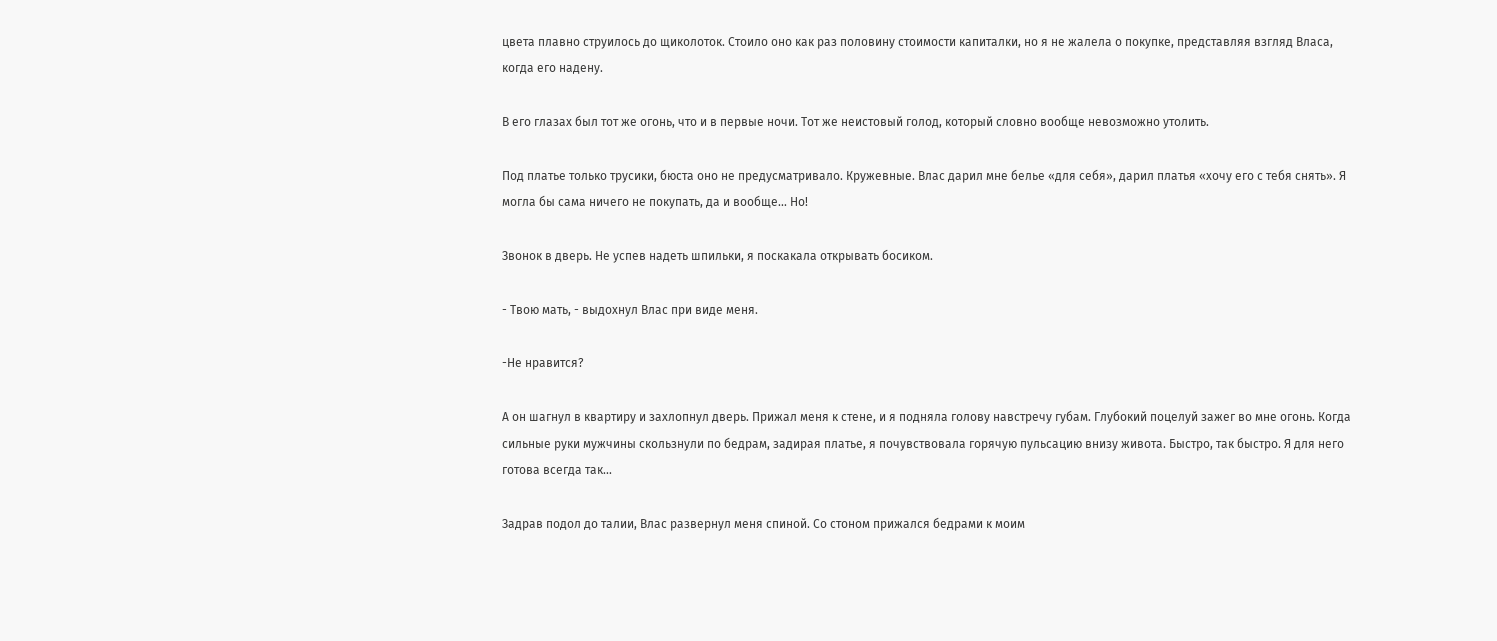цвета плавно струилось до щиколоток. Стоило оно как раз половину стоимости капиталки, но я не жалела о покупке, представляя взгляд Власа, когда его надену.

В его глазах был тот же огонь, что и в первые ночи. Тот же неистовый голод, который словно вообще невозможно утолить.

Под платье только трусики, бюста оно не предусматривало. Кружевные. Влас дарил мне белье «для себя», дарил платья «хочу его с тебя снять». Я могла бы сама ничего не покупать, да и вообще... Но!

Звонок в дверь. Не успев надеть шпильки, я поскакала открывать босиком.

- Твою мать, - выдохнул Влас при виде меня.

-Не нравится?

А он шагнул в квартиру и захлопнул дверь. Прижал меня к стене, и я подняла голову навстречу губам. Глубокий поцелуй зажег во мне огонь. Когда сильные руки мужчины скользнули по бедрам, задирая платье, я почувствовала горячую пульсацию внизу живота. Быстро, так быстро. Я для него готова всегда так...

Задрав подол до талии, Влас развернул меня спиной. Со стоном прижался бедрами к моим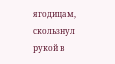ягодицам, скользнул рукой в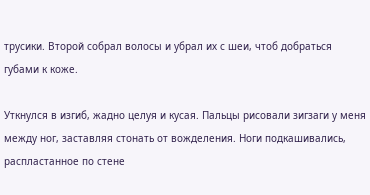трусики. Второй собрал волосы и убрал их с шеи, чтоб добраться губами к коже.

Уткнулся в изгиб, жадно целуя и кусая. Пальцы рисовали зигзаги у меня между ног, заставляя стонать от вожделения. Ноги подкашивались, распластанное по стене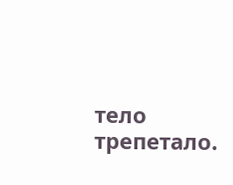тело трепетало.